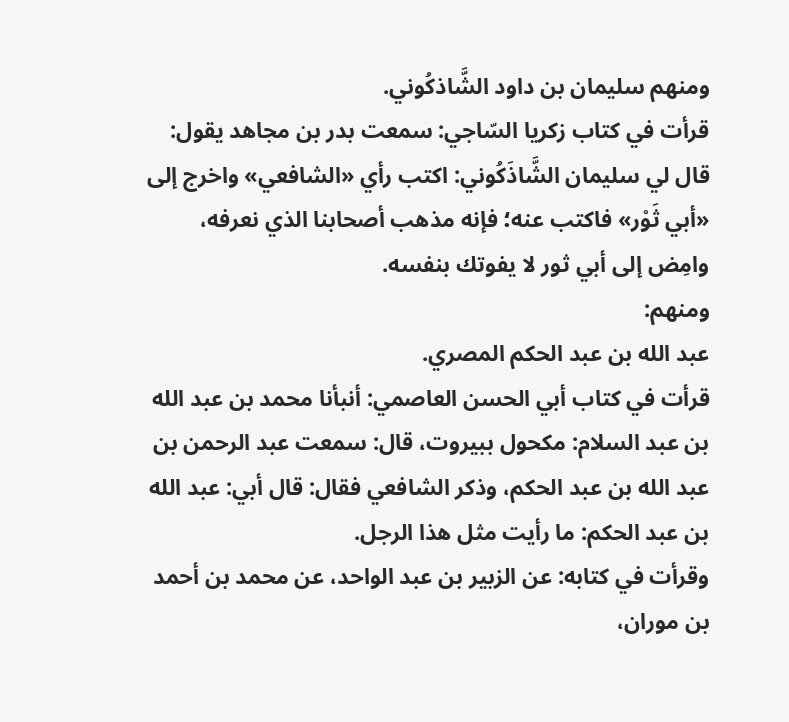ومنهم سليمان بن داود الشَّاذكُوني.
قرأت في كتاب زكريا السّاجي: سمعت بدر بن مجاهد يقول:
قال لي سليمان الشَّاذَكُوني: اكتب رأي «الشافعي» واخرج إلى «أبي ثَوْر» فاكتب عنه؛ فإنه مذهب أصحابنا الذي نعرفه، وامِض إلى أبي ثور لا يفوتك بنفسه.
ومنهم:
عبد الله بن عبد الحكم المصري.
قرأت في كتاب أبي الحسن العاصمي: أنبأنا محمد بن عبد الله بن عبد السلام: مكحول ببيروت، قال: سمعت عبد الرحمن بن عبد الله بن عبد الحكم، وذكر الشافعي فقال: قال أبي: عبد الله بن عبد الحكم: ما رأيت مثل هذا الرجل.
وقرأت في كتابه: عن الزبير بن عبد الواحد، عن محمد بن أحمد بن موران،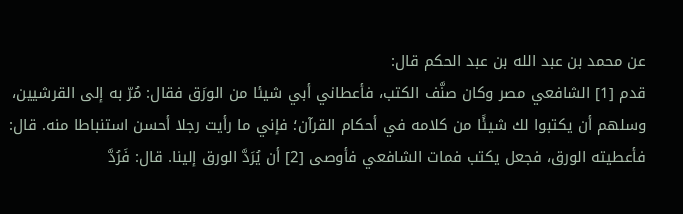عن محمد بن عبد الله بن عبد الحكم قال:
قدم [1] الشافعي مصر وكان صنَّف الكتب، فأعطاني أبي شيئا من الورَق فقال: مُرّ به إلى القرشيين، وسلهم أن يكتبوا لك شيئًا من كلامه في أحكام القرآن؛ فإني ما رأيت رجلا أحسن استنباطا منه. قال: فأعطيته الورق، فجعل يكتب فمات الشافعي فأوصى [2] أن يُرَدَّ الورق إلينا. قال: فَرُدَّ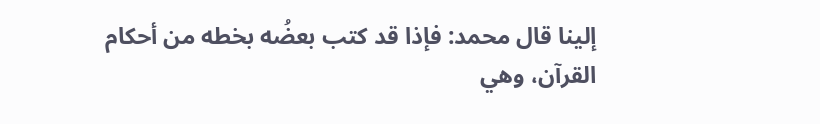إلينا قال محمد: فإذا قد كتب بعضُه بخطه من أحكام القرآن، وهي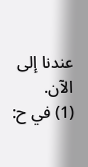عندنا إلى الآن.
(1) في ح: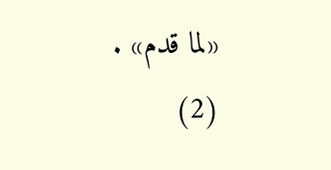«لما قدم» .
(2)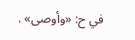في ح: «وأوصى» .